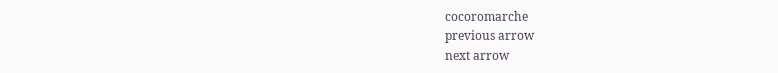cocoromarche
previous arrow
next arrow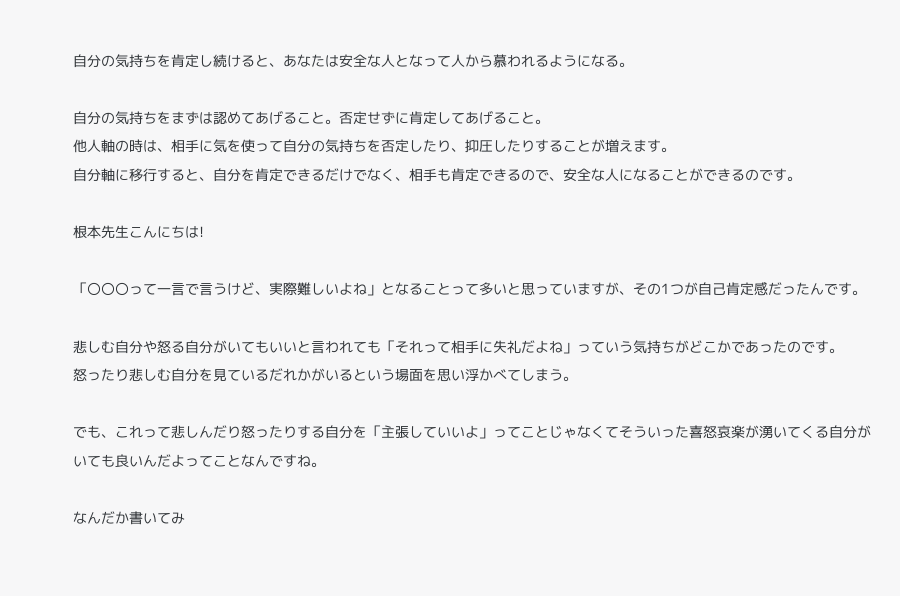自分の気持ちを肯定し続けると、あなたは安全な人となって人から慕われるようになる。

自分の気持ちをまずは認めてあげること。否定せずに肯定してあげること。
他人軸の時は、相手に気を使って自分の気持ちを否定したり、抑圧したりすることが増えます。
自分軸に移行すると、自分を肯定できるだけでなく、相手も肯定できるので、安全な人になることができるのです。

根本先生こんにちは!

「〇〇〇って一言で言うけど、実際難しいよね」となることって多いと思っていますが、その1つが自己肯定感だったんです。

悲しむ自分や怒る自分がいてもいいと言われても「それって相手に失礼だよね」っていう気持ちがどこかであったのです。
怒ったり悲しむ自分を見ているだれかがいるという場面を思い浮かべてしまう。

でも、これって悲しんだり怒ったりする自分を「主張していいよ」ってことじゃなくてそういった喜怒哀楽が湧いてくる自分がいても良いんだよってことなんですね。

なんだか書いてみ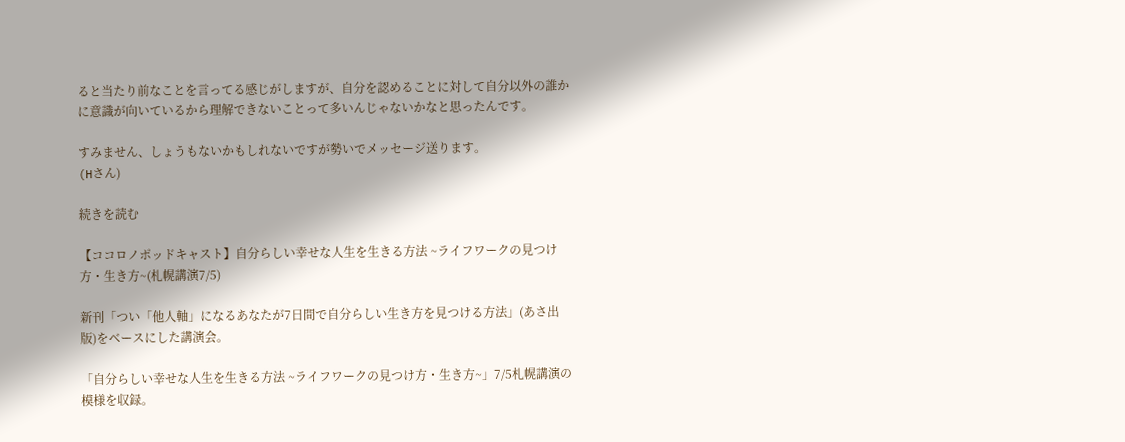ると当たり前なことを言ってる感じがしますが、自分を認めることに対して自分以外の誰かに意識が向いているから理解できないことって多いんじゃないかなと思ったんです。

すみません、しょうもないかもしれないですが勢いでメッセージ送ります。
(Hさん)

続きを読む

【ココロノポッドキャスト】自分らしい幸せな人生を生きる方法 ~ライフワークの見つけ方・生き方~(札幌講演7/5)

新刊「つい「他人軸」になるあなたが7日間で自分らしい生き方を見つける方法」(あさ出版)をベースにした講演会。

「自分らしい幸せな人生を生きる方法 ~ライフワークの見つけ方・生き方~」7/5札幌講演の模様を収録。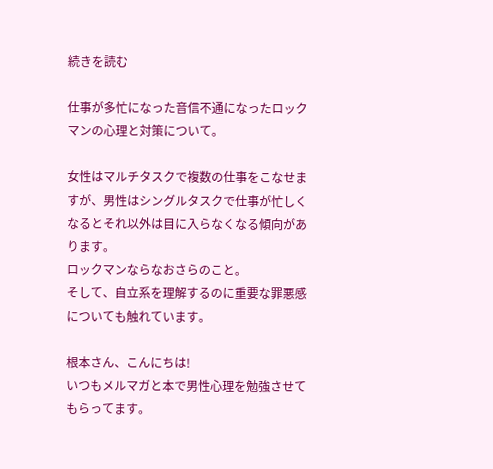続きを読む

仕事が多忙になった音信不通になったロックマンの心理と対策について。

女性はマルチタスクで複数の仕事をこなせますが、男性はシングルタスクで仕事が忙しくなるとそれ以外は目に入らなくなる傾向があります。
ロックマンならなおさらのこと。
そして、自立系を理解するのに重要な罪悪感についても触れています。

根本さん、こんにちは!
いつもメルマガと本で男性心理を勉強させてもらってます。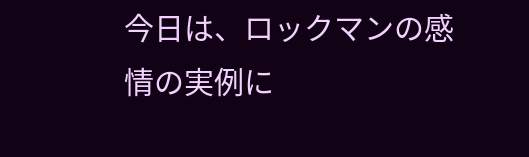今日は、ロックマンの感情の実例に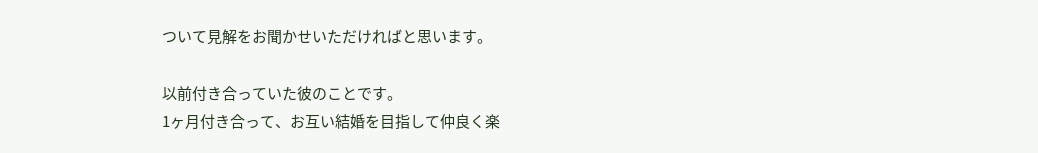ついて見解をお聞かせいただければと思います。

以前付き合っていた彼のことです。
1ヶ月付き合って、お互い結婚を目指して仲良く楽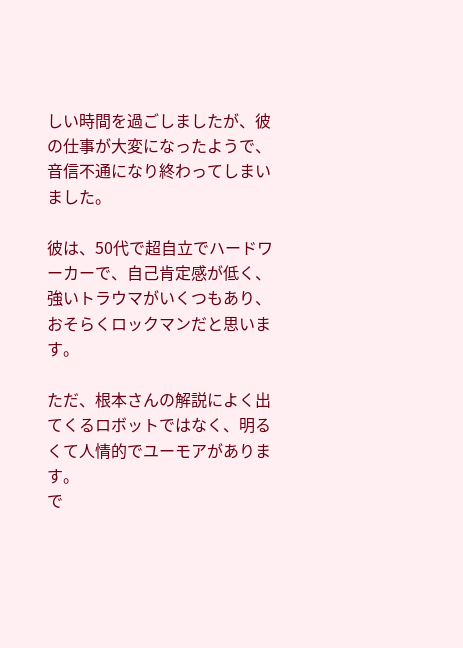しい時間を過ごしましたが、彼の仕事が大変になったようで、音信不通になり終わってしまいました。

彼は、50代で超自立でハードワーカーで、自己肯定感が低く、強いトラウマがいくつもあり、おそらくロックマンだと思います。

ただ、根本さんの解説によく出てくるロボットではなく、明るくて人情的でユーモアがあります。
で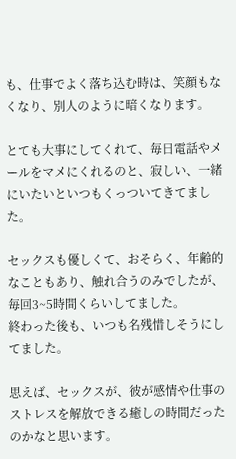も、仕事でよく落ち込む時は、笑顔もなくなり、別人のように暗くなります。

とても大事にしてくれて、毎日電話やメールをマメにくれるのと、寂しい、一緒にいたいといつもくっついてきてました。

セックスも優しくて、おそらく、年齢的なこともあり、触れ合うのみでしたが、毎回3~5時間くらいしてました。
終わった後も、いつも名残惜しそうにしてました。

思えば、セックスが、彼が感情や仕事のストレスを解放できる癒しの時間だったのかなと思います。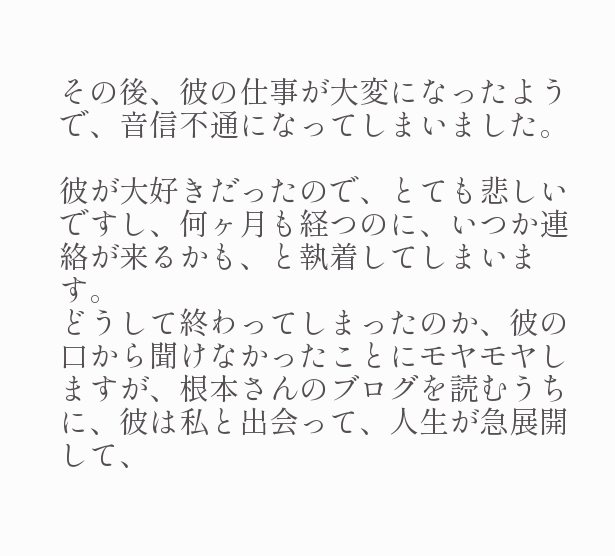その後、彼の仕事が大変になったようで、音信不通になってしまいました。

彼が大好きだったので、とても悲しいですし、何ヶ月も経つのに、いつか連絡が来るかも、と執着してしまいます。
どうして終わってしまったのか、彼の口から聞けなかったことにモヤモヤしますが、根本さんのブログを読むうちに、彼は私と出会って、人生が急展開して、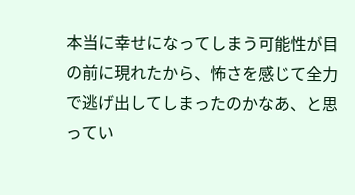本当に幸せになってしまう可能性が目の前に現れたから、怖さを感じて全力で逃げ出してしまったのかなあ、と思ってい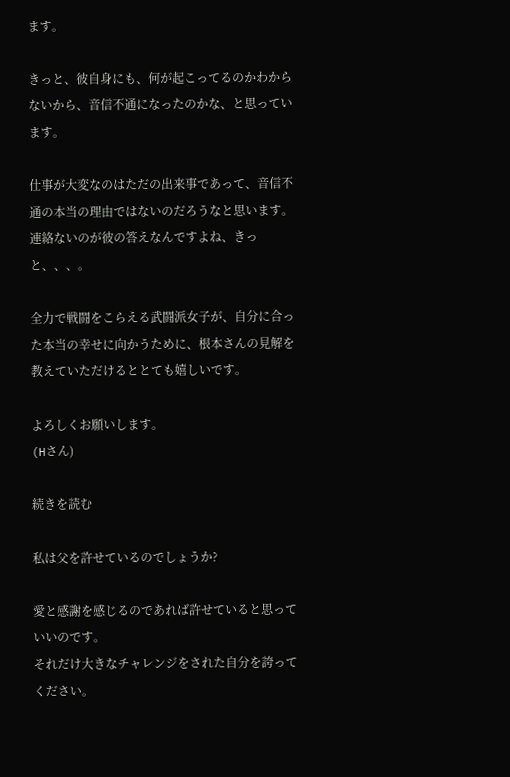ます。

きっと、彼自身にも、何が起こってるのかわからないから、音信不通になったのかな、と思っています。

仕事が大変なのはただの出来事であって、音信不通の本当の理由ではないのだろうなと思います。
連絡ないのが彼の答えなんですよね、きっと、、、。

全力で戦闘をこらえる武闘派女子が、自分に合った本当の幸せに向かうために、根本さんの見解を教えていただけるととても嬉しいです。

よろしくお願いします。
(Hさん)

続きを読む

私は父を許せているのでしょうか?

愛と感謝を感じるのであれば許せていると思っていいのです。
それだけ大きなチャレンジをされた自分を誇ってください。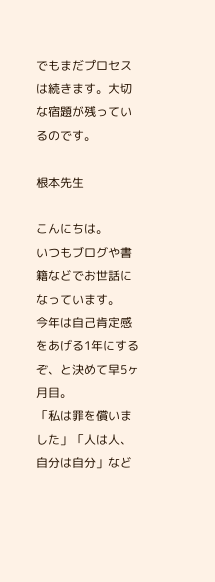でもまだプロセスは続きます。大切な宿題が残っているのです。

根本先生

こんにちは。
いつもブログや書籍などでお世話になっています。
今年は自己肯定感をあげる1年にするぞ、と決めて早5ヶ月目。
「私は罪を償いました」「人は人、自分は自分」など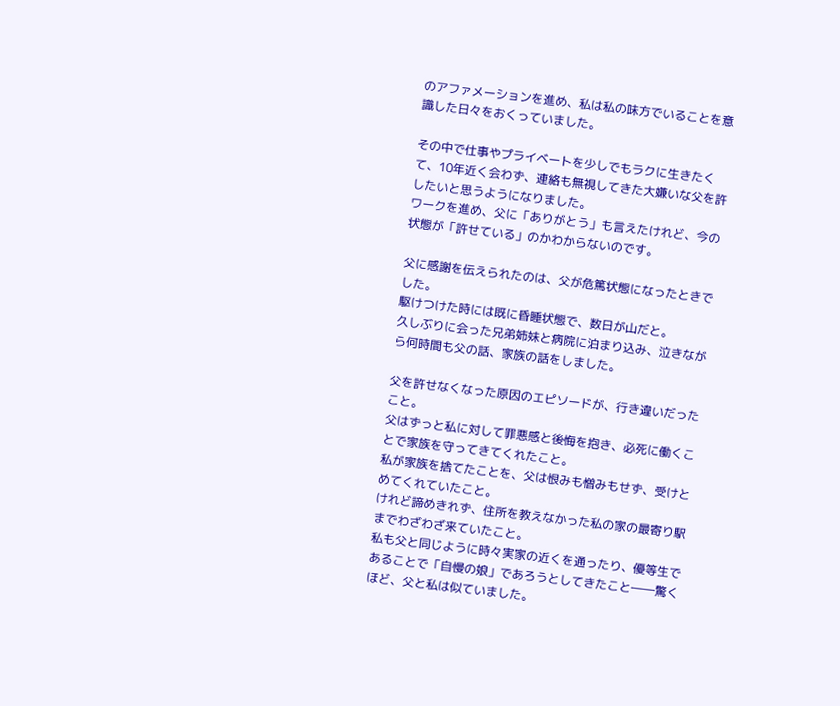のアファメーションを進め、私は私の味方でいることを意識した日々をおくっていました。

その中で仕事やプライベートを少しでもラクに生きたくて、10年近く会わず、連絡も無視してきた大嫌いな父を許したいと思うようになりました。
ワークを進め、父に「ありがとう」も言えたけれど、今の状態が「許せている」のかわからないのです。

父に感謝を伝えられたのは、父が危篤状態になったときでした。
駆けつけた時には既に昏睡状態で、数日が山だと。
久しぶりに会った兄弟姉妹と病院に泊まり込み、泣きながら何時間も父の話、家族の話をしました。

父を許せなくなった原因のエピソードが、行き違いだったこと。
父はずっと私に対して罪悪感と後悔を抱き、必死に働くことで家族を守ってきてくれたこと。
私が家族を捨てたことを、父は恨みも憎みもせず、受けとめてくれていたこと。
けれど諦めきれず、住所を教えなかった私の家の最寄り駅までわざわざ来ていたこと。
私も父と同じように時々実家の近くを通ったり、優等生であることで「自慢の娘」であろうとしてきたこと――驚くほど、父と私は似ていました。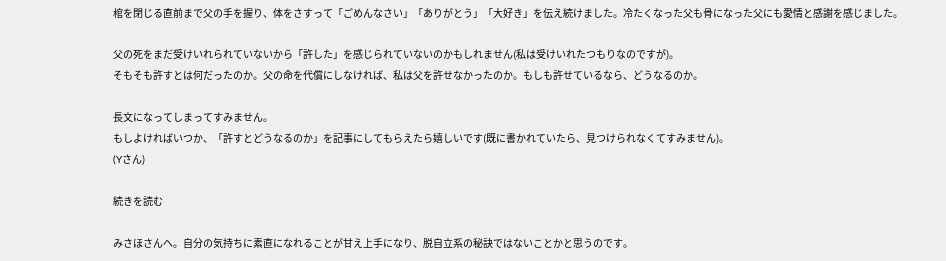棺を閉じる直前まで父の手を握り、体をさすって「ごめんなさい」「ありがとう」「大好き」を伝え続けました。冷たくなった父も骨になった父にも愛情と感謝を感じました。

父の死をまだ受けいれられていないから「許した」を感じられていないのかもしれません(私は受けいれたつもりなのですが)。
そもそも許すとは何だったのか。父の命を代償にしなければ、私は父を許せなかったのか。もしも許せているなら、どうなるのか。

長文になってしまってすみません。
もしよければいつか、「許すとどうなるのか」を記事にしてもらえたら嬉しいです(既に書かれていたら、見つけられなくてすみません)。
(Yさん)

続きを読む

みさほさんへ。自分の気持ちに素直になれることが甘え上手になり、脱自立系の秘訣ではないことかと思うのです。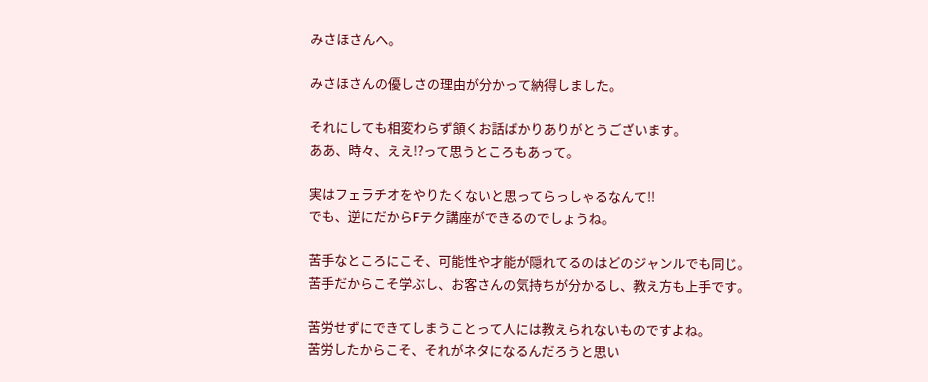みさほさんへ。

みさほさんの優しさの理由が分かって納得しました。

それにしても相変わらず頷くお話ばかりありがとうございます。
ああ、時々、ええ!?って思うところもあって。

実はフェラチオをやりたくないと思ってらっしゃるなんて!!
でも、逆にだからFテク講座ができるのでしょうね。

苦手なところにこそ、可能性や才能が隠れてるのはどのジャンルでも同じ。
苦手だからこそ学ぶし、お客さんの気持ちが分かるし、教え方も上手です。

苦労せずにできてしまうことって人には教えられないものですよね。
苦労したからこそ、それがネタになるんだろうと思い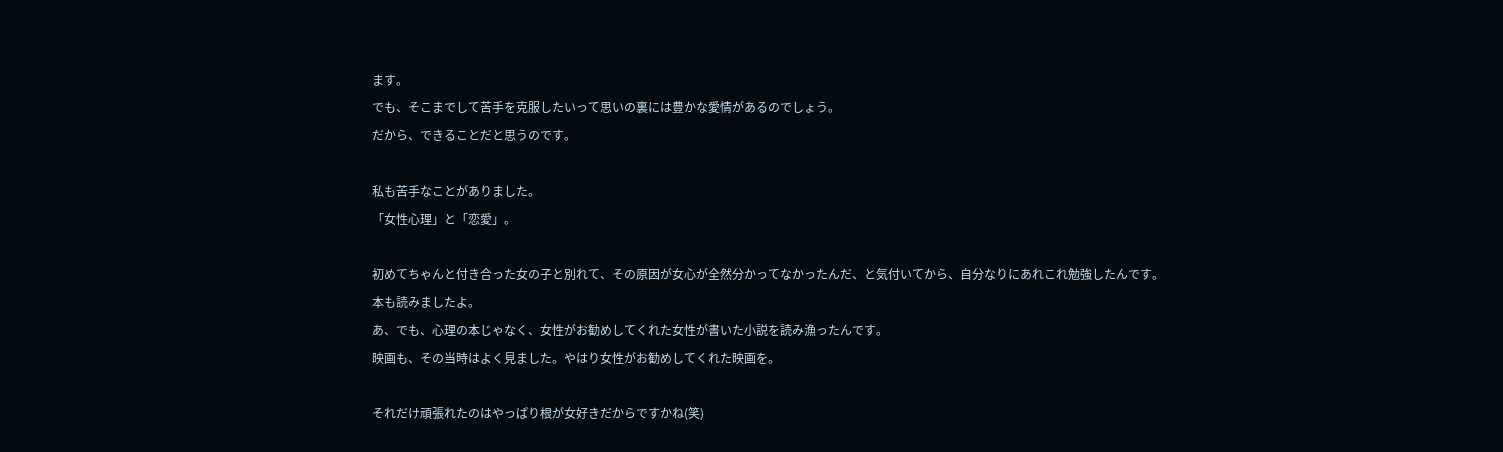ます。
でも、そこまでして苦手を克服したいって思いの裏には豊かな愛情があるのでしょう。
だから、できることだと思うのです。

私も苦手なことがありました。
「女性心理」と「恋愛」。

初めてちゃんと付き合った女の子と別れて、その原因が女心が全然分かってなかったんだ、と気付いてから、自分なりにあれこれ勉強したんです。
本も読みましたよ。
あ、でも、心理の本じゃなく、女性がお勧めしてくれた女性が書いた小説を読み漁ったんです。
映画も、その当時はよく見ました。やはり女性がお勧めしてくれた映画を。

それだけ頑張れたのはやっぱり根が女好きだからですかね(笑)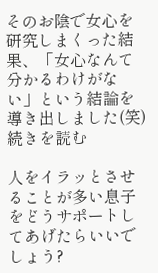そのお陰で女心を研究しまくった結果、「女心なんて分かるわけがない」という結論を導き出しました(笑)
続きを読む

人をイラッとさせることが多い息子をどうサポートしてあげたらいいでしょう?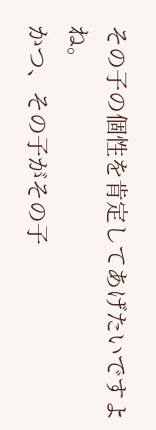その子の個性を肯定してあげたいですよね。
かつ、その子がその子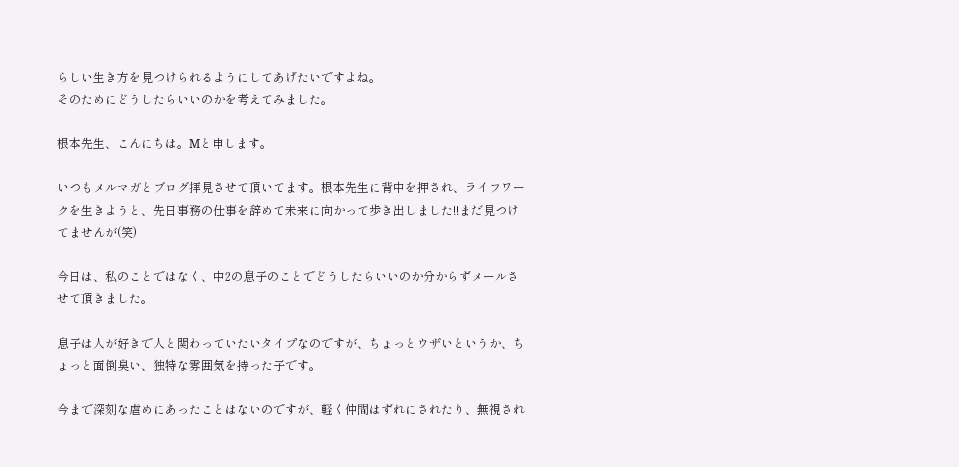らしい生き方を見つけられるようにしてあげたいですよね。
そのためにどうしたらいいのかを考えてみました。

根本先生、こんにちは。Mと申します。

いつもメルマガとブログ拝見させて頂いてます。根本先生に背中を押され、ライフワークを生きようと、先日事務の仕事を辞めて未来に向かって歩き出しました!!まだ見つけてませんが(笑)

今日は、私のことではなく、中2の息子のことでどうしたらいいのか分からずメールさせて頂きました。

息子は人が好きで人と関わっていたいタイプなのですが、ちょっとウザいというか、ちょっと面倒臭い、独特な雰囲気を持った子です。

今まで深刻な虐めにあったことはないのですが、軽く仲間はずれにされたり、無視され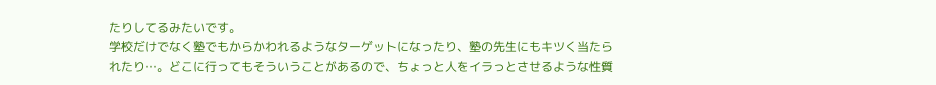たりしてるみたいです。
学校だけでなく塾でもからかわれるようなターゲットになったり、塾の先生にもキツく当たられたり…。どこに行ってもそういうことがあるので、ちょっと人をイラっとさせるような性質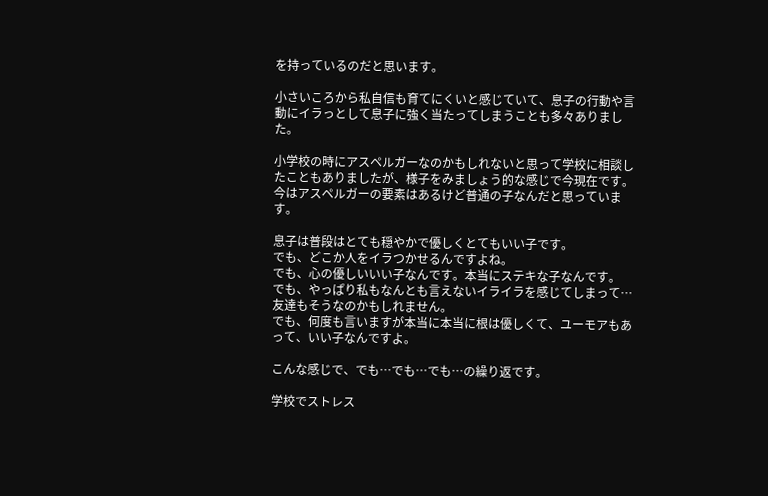を持っているのだと思います。

小さいころから私自信も育てにくいと感じていて、息子の行動や言動にイラっとして息子に強く当たってしまうことも多々ありました。

小学校の時にアスペルガーなのかもしれないと思って学校に相談したこともありましたが、様子をみましょう的な感じで今現在です。
今はアスペルガーの要素はあるけど普通の子なんだと思っています。

息子は普段はとても穏やかで優しくとてもいい子です。
でも、どこか人をイラつかせるんですよね。
でも、心の優しいいい子なんです。本当にステキな子なんです。
でも、やっぱり私もなんとも言えないイライラを感じてしまって…友達もそうなのかもしれません。
でも、何度も言いますが本当に本当に根は優しくて、ユーモアもあって、いい子なんですよ。

こんな感じで、でも…でも…でも…の繰り返です。

学校でストレス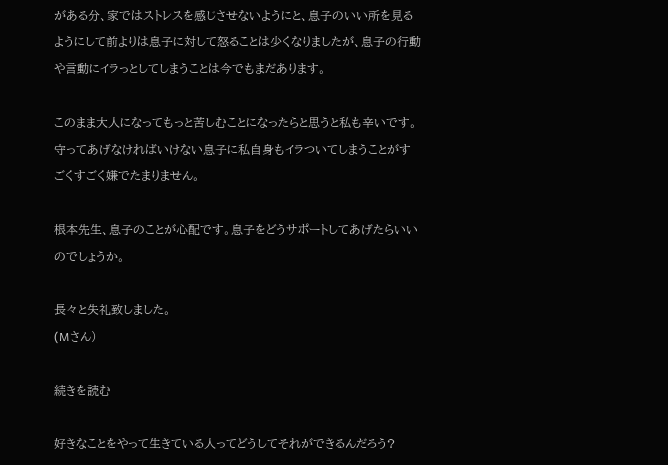がある分、家ではストレスを感じさせないようにと、息子のいい所を見るようにして前よりは息子に対して怒ることは少くなりましたが、息子の行動や言動にイラっとしてしまうことは今でもまだあります。

このまま大人になってもっと苦しむことになったらと思うと私も辛いです。
守ってあげなければいけない息子に私自身もイラついてしまうことがすごくすごく嫌でたまりません。

根本先生、息子のことが心配です。息子をどうサポートしてあげたらいいのでしょうか。

長々と失礼致しました。
(Mさん)

続きを読む

好きなことをやって生きている人ってどうしてそれができるんだろう?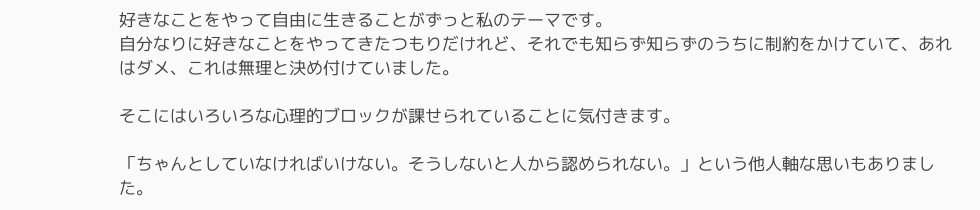好きなことをやって自由に生きることがずっと私のテーマです。
自分なりに好きなことをやってきたつもりだけれど、それでも知らず知らずのうちに制約をかけていて、あれはダメ、これは無理と決め付けていました。

そこにはいろいろな心理的ブロックが課せられていることに気付きます。

「ちゃんとしていなければいけない。そうしないと人から認められない。」という他人軸な思いもありました。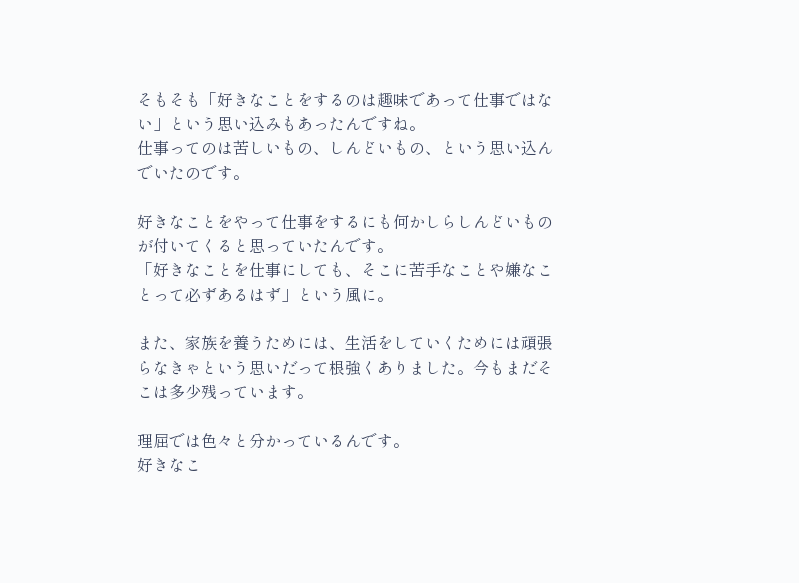そもそも「好きなことをするのは趣味であって仕事ではない」という思い込みもあったんですね。
仕事ってのは苦しいもの、しんどいもの、という思い込んでいたのです。

好きなことをやって仕事をするにも何かしらしんどいものが付いてくると思っていたんです。
「好きなことを仕事にしても、そこに苦手なことや嫌なことって必ずあるはず」という風に。

また、家族を養うためには、生活をしていくためには頑張らなきゃという思いだって根強くありました。今もまだそこは多少残っています。

理屈では色々と分かっているんです。
好きなこ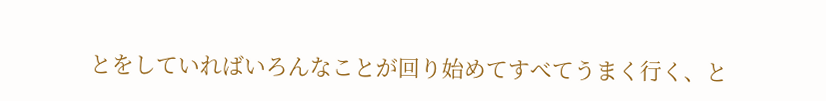とをしていればいろんなことが回り始めてすべてうまく行く、と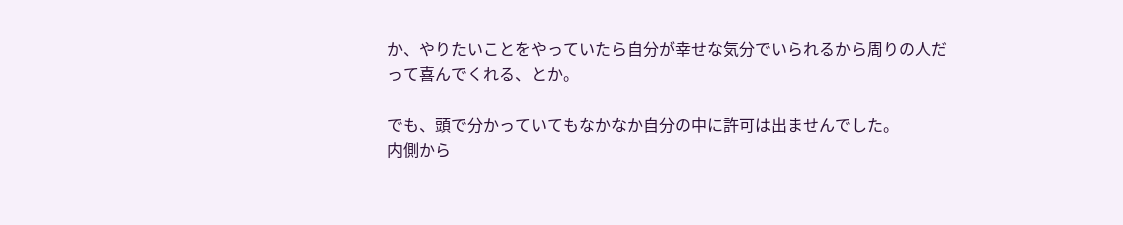か、やりたいことをやっていたら自分が幸せな気分でいられるから周りの人だって喜んでくれる、とか。

でも、頭で分かっていてもなかなか自分の中に許可は出ませんでした。
内側から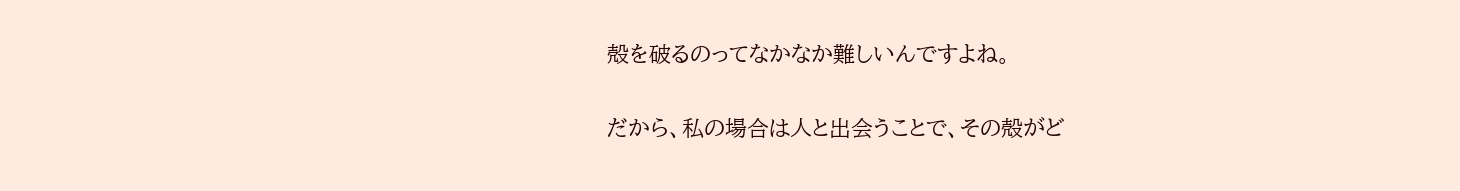殻を破るのってなかなか難しいんですよね。

だから、私の場合は人と出会うことで、その殻がど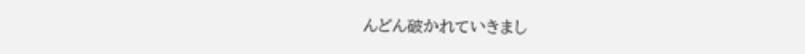んどん破かれていきまし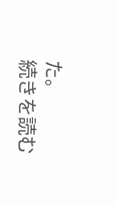た。
続きを読む